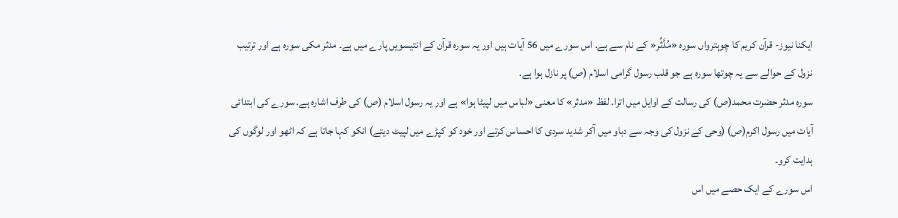ایکنا نیوز- قرآن کریم کا چوہترواں سورہ «مُدَّثِّر« کے نام سے ہے. اس سورے میں 56 آیات ہیں اور یہ سورہ قرآن کے انتیسویں پارے میں ہے۔ مدثر مکی سورہ ہے اور ترتیب نزول کے حوالے سے یہ چوتھا سورہ ہے جو قلب رسول گرامی اسلام (ص) پر نازل ہوا ہے.
سوره مدثر حضرت محمد(ص) کی رسالت کے اوایل میں اترا. لفظ «مدثر» کا معنی «لباس میں لپیٹا ہوا» ہے اور یہ رسول اسلام (ص) کی طرف اشارہ ہے. سورے کی ابتدائی آیات میں رسول اکرم(ص) (وحی کے نزول کی وجہ سے دباو میں آکر شدید سردی کا احساس کرتے اور خود کو کپڑے میں لپیٹ دیتے) انکو کہا جاتا ہے کہ اٹھو اور لوگوں کی ہدایت کرو۔
اس سورے کے ایک حصے میں اس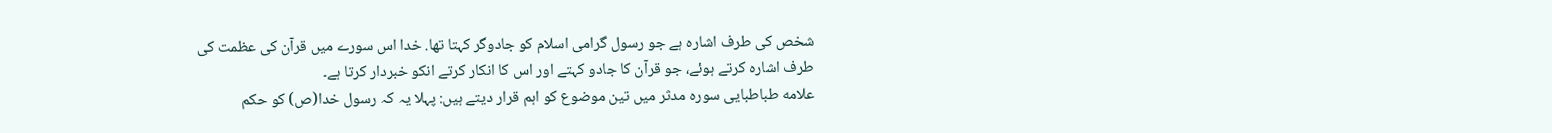شخص کی طرف اشارہ ہے جو رسول گرامی اسلام کو جادوگر کہتا تھا. خدا اس سورے میں قرآن کی عظمت کی طرف اشارہ کرتے ہوئے، جو قرآن کا جادو کہتے اور اس کا انکار کرتے انکو خبردار کرتا ہے۔
علامه طباطبایی سوره مدثر میں تین موضوع کو اہم قرار دیتے ہیں: پہلا یہ کہ رسول خدا(ص) کو حکم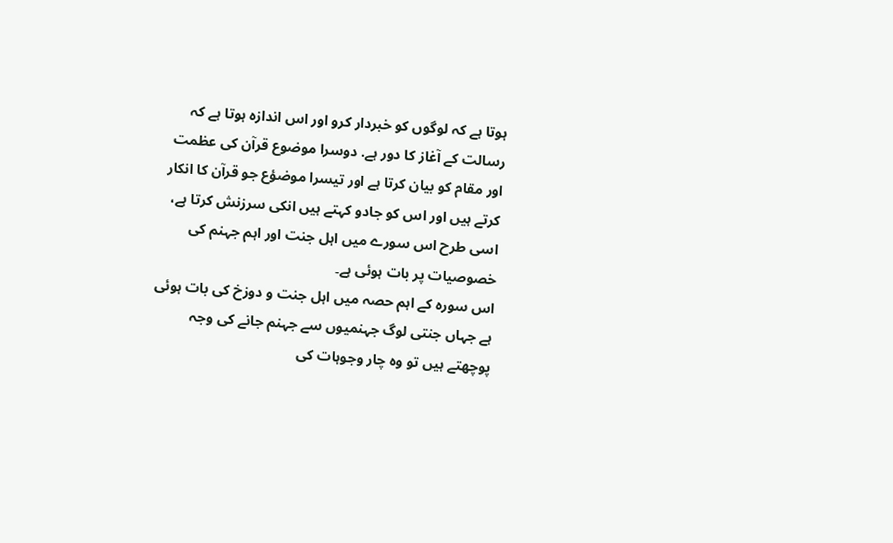ہوتا ہے کہ لوگوں کو خبردار کرو اور اس اندازہ ہوتا ہے کہ رسالت کے آغاز کا دور ہے. دوسرا موضوع قرآن کی عظمت اور مقام کو بیان کرتا ہے اور تیسرا موضؤع جو قرآن کا انکار کرتے ہیں اور اس کو جادو کہتے ہیں انکی سرزنش کرتا ہے، اسی طرح اس سورے میں اہل جنت اور اہم جہنم کی خصوصیات پر بات ہوئی ہے۔
اس سورہ کے اہم حصہ میں اہل جنت و دوزخ کی بات ہوئی ہے جہاں جنتی لوگ جہنمیوں سے جہنم جانے کی وجہ پوچھتے ہیں تو وہ چار وجوہات کی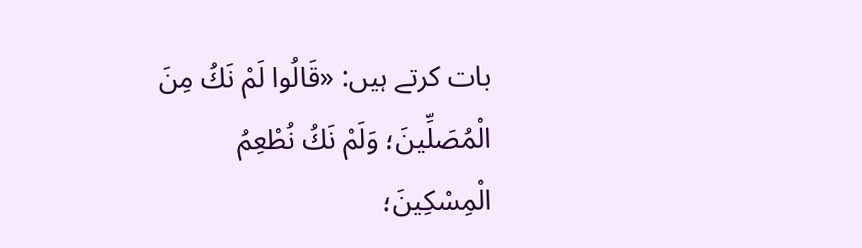بات کرتے ہیں: «قَالُوا لَمْ نَكُ مِنَ الْمُصَلِّينَ؛ وَلَمْ نَكُ نُطْعِمُ الْمِسْكِينَ؛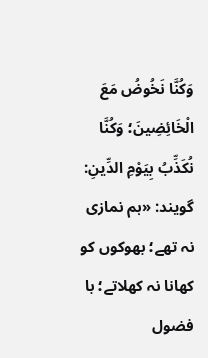وَكُنَّا نَخُوضُ مَعَ الْخَائِضِينَ؛ وَكُنَّا نُكَذِّبُ بِيَوْمِ الدِّينِ: گويند: «ہم نمازی نہ تھے؛ بھوکوں کو کھانا نہ کھلاتے؛ با فضول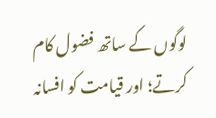لوگوں کے ساتھ فضول کام کرتے؛ اور قیامت کو افسانہ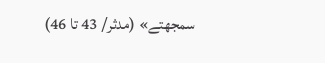سمجھتے» (مدثر/ 43 تا 46)